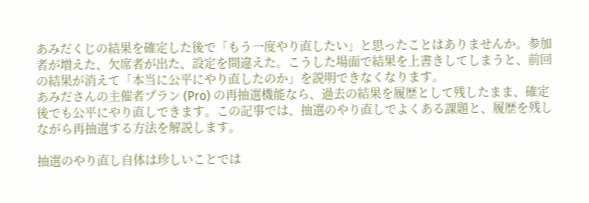あみだくじの結果を確定した後で「もう一度やり直したい」と思ったことはありませんか。参加者が増えた、欠席者が出た、設定を間違えた。こうした場面で結果を上書きしてしまうと、前回の結果が消えて「本当に公平にやり直したのか」を説明できなくなります。
あみださんの主催者プラン (Pro) の再抽選機能なら、過去の結果を履歴として残したまま、確定後でも公平にやり直しできます。この記事では、抽選のやり直しでよくある課題と、履歴を残しながら再抽選する方法を解説します。

抽選のやり直し自体は珍しいことでは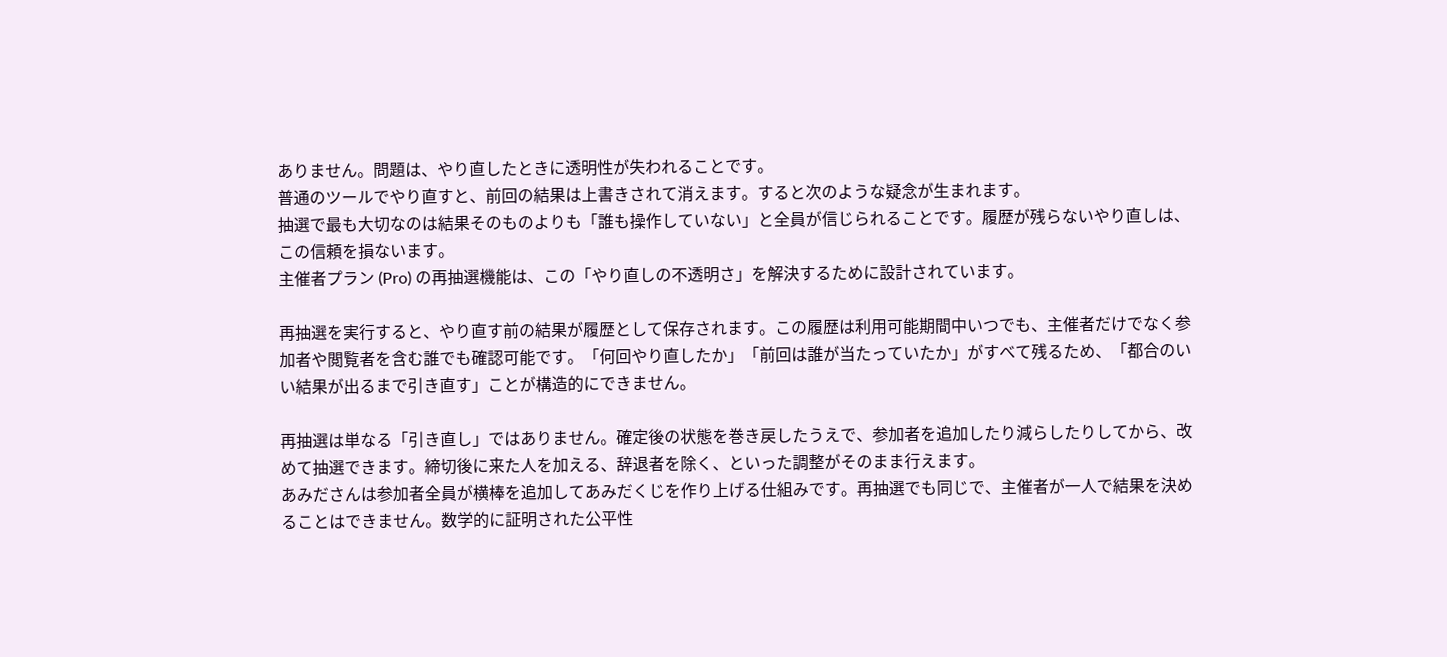ありません。問題は、やり直したときに透明性が失われることです。
普通のツールでやり直すと、前回の結果は上書きされて消えます。すると次のような疑念が生まれます。
抽選で最も大切なのは結果そのものよりも「誰も操作していない」と全員が信じられることです。履歴が残らないやり直しは、この信頼を損ないます。
主催者プラン (Pro) の再抽選機能は、この「やり直しの不透明さ」を解決するために設計されています。

再抽選を実行すると、やり直す前の結果が履歴として保存されます。この履歴は利用可能期間中いつでも、主催者だけでなく参加者や閲覧者を含む誰でも確認可能です。「何回やり直したか」「前回は誰が当たっていたか」がすべて残るため、「都合のいい結果が出るまで引き直す」ことが構造的にできません。

再抽選は単なる「引き直し」ではありません。確定後の状態を巻き戻したうえで、参加者を追加したり減らしたりしてから、改めて抽選できます。締切後に来た人を加える、辞退者を除く、といった調整がそのまま行えます。
あみださんは参加者全員が横棒を追加してあみだくじを作り上げる仕組みです。再抽選でも同じで、主催者が一人で結果を決めることはできません。数学的に証明された公平性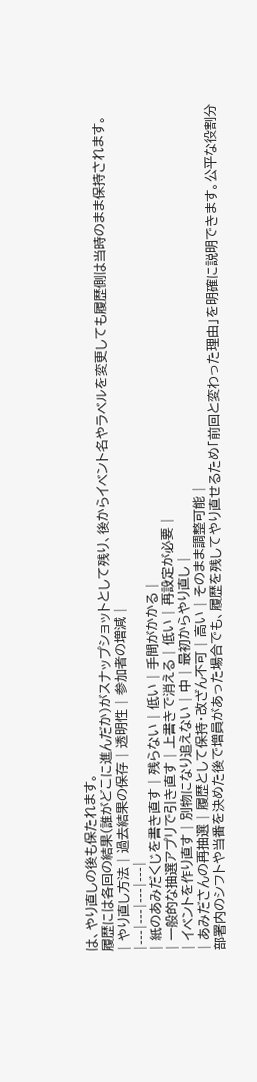は、やり直しの後も保たれます。
履歴には各回の結果(誰がどこに進んだか)がスナップショットとして残り、後からイベント名やラベルを変更しても履歴側は当時のまま保持されます。
| やり直し方法 | 過去結果の保存 | 透明性 | 参加者の増減 |
|---|---|---|---|
| 紙のあみだくじを書き直す | 残らない | 低い | 手間がかかる |
| 一般的な抽選アプリで引き直す | 上書きで消える | 低い | 再設定が必要 |
| イベントを作り直す | 別物になり追えない | 中 | 最初からやり直し |
| あみださんの再抽選 | 履歴として保持・改ざん不可 | 高い | そのまま調整可能 |
部署内のシフトや当番を決めた後で増員があった場合でも、履歴を残してやり直せるため「前回と変わった理由」を明確に説明できます。公平な役割分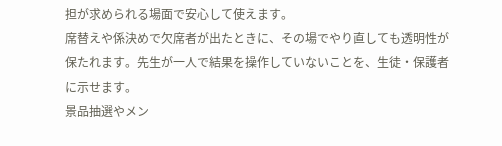担が求められる場面で安心して使えます。
席替えや係決めで欠席者が出たときに、その場でやり直しても透明性が保たれます。先生が一人で結果を操作していないことを、生徒・保護者に示せます。
景品抽選やメン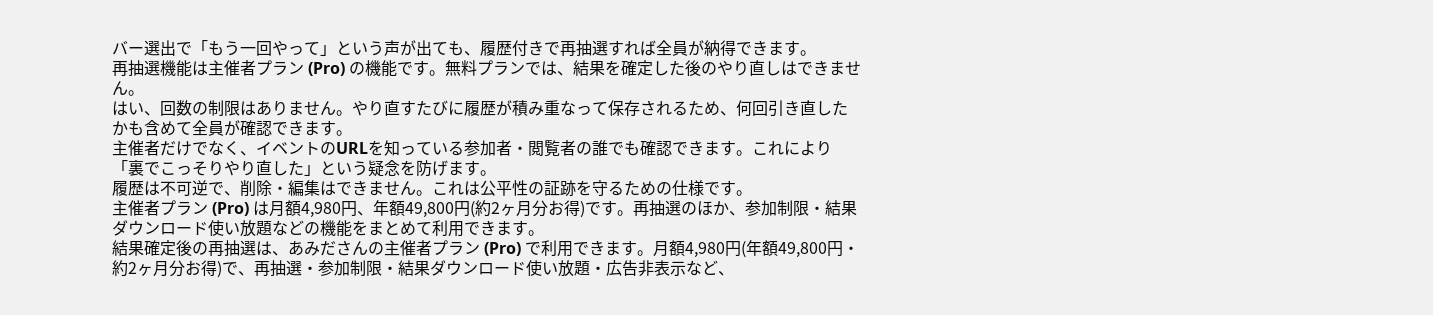バー選出で「もう一回やって」という声が出ても、履歴付きで再抽選すれば全員が納得できます。
再抽選機能は主催者プラン (Pro) の機能です。無料プランでは、結果を確定した後のやり直しはできません。
はい、回数の制限はありません。やり直すたびに履歴が積み重なって保存されるため、何回引き直したかも含めて全員が確認できます。
主催者だけでなく、イベントのURLを知っている参加者・閲覧者の誰でも確認できます。これにより「裏でこっそりやり直した」という疑念を防げます。
履歴は不可逆で、削除・編集はできません。これは公平性の証跡を守るための仕様です。
主催者プラン (Pro) は月額4,980円、年額49,800円(約2ヶ月分お得)です。再抽選のほか、参加制限・結果ダウンロード使い放題などの機能をまとめて利用できます。
結果確定後の再抽選は、あみださんの主催者プラン (Pro) で利用できます。月額4,980円(年額49,800円・約2ヶ月分お得)で、再抽選・参加制限・結果ダウンロード使い放題・広告非表示など、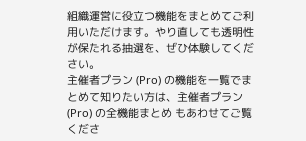組織運営に役立つ機能をまとめてご利用いただけます。やり直しても透明性が保たれる抽選を、ぜひ体験してください。
主催者プラン (Pro) の機能を一覧でまとめて知りたい方は、主催者プラン (Pro) の全機能まとめ もあわせてご覧くださ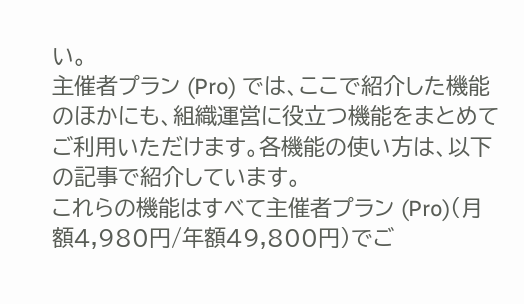い。
主催者プラン (Pro) では、ここで紹介した機能のほかにも、組織運営に役立つ機能をまとめてご利用いただけます。各機能の使い方は、以下の記事で紹介しています。
これらの機能はすべて主催者プラン (Pro)(月額4,980円/年額49,800円)でご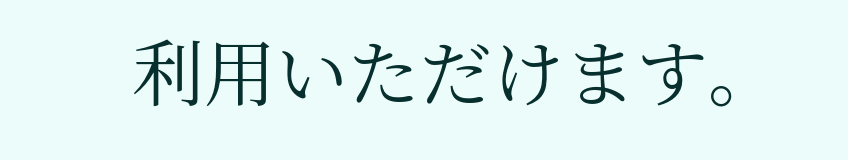利用いただけます。